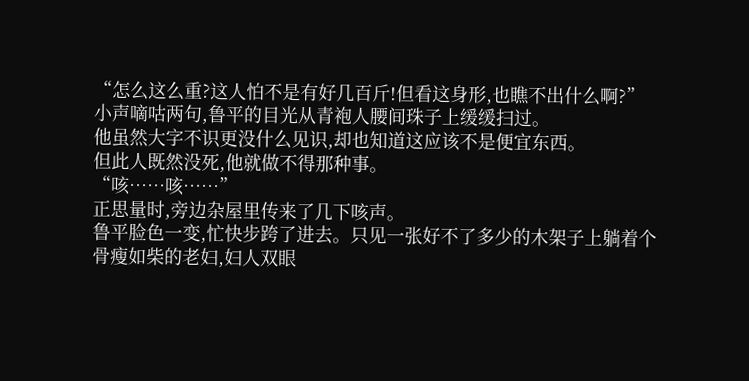“怎么这么重?这人怕不是有好几百斤!但看这身形,也瞧不出什么啊?”
小声嘀咕两句,鲁平的目光从青袍人腰间珠子上缓缓扫过。
他虽然大字不识更没什么见识,却也知道这应该不是便宜东西。
但此人既然没死,他就做不得那种事。
“咳……咳……”
正思量时,旁边杂屋里传来了几下咳声。
鲁平脸色一变,忙快步跨了进去。只见一张好不了多少的木架子上躺着个骨瘦如柴的老妇,妇人双眼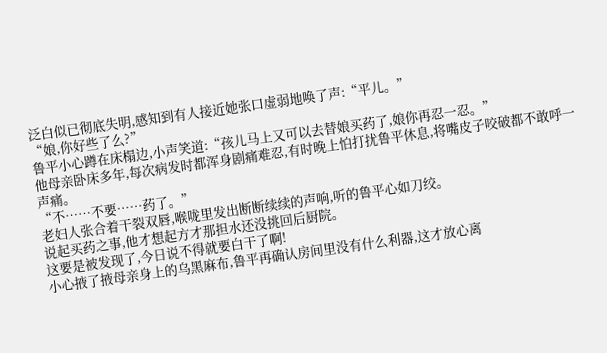泛白似已彻底失明,感知到有人接近她张口虚弱地唤了声:“平儿。”
“娘,你好些了么?”
鲁平小心蹲在床榻边,小声笑道:“孩儿马上又可以去替娘买药了,娘你再忍一忍。”
他母亲卧床多年,每次病发时都浑身剧痛难忍,有时晚上怕打扰鲁平休息,将嘴皮子咬破都不敢呼一声痛。
“不……不要……药了。”
老妇人张合着干裂双唇,喉咙里发出断断续续的声响,听的鲁平心如刀绞。
说起买药之事,他才想起方才那担水还没挑回后厨院。
这要是被发现了,今日说不得就要白干了啊!
小心掖了掖母亲身上的乌黑麻布,鲁平再确认房间里没有什么利器,这才放心离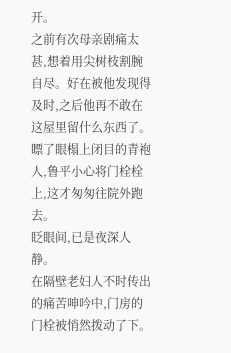开。
之前有次母亲剧痛太甚,想着用尖树枝割腕自尽。好在被他发现得及时,之后他再不敢在这屋里留什么东西了。
瞟了眼榻上闭目的青袍人,鲁平小心将门栓栓上,这才匆匆往院外跑去。
眨眼间,已是夜深人静。
在隔壁老妇人不时传出的痛苦呻吟中,门房的门栓被悄然拨动了下。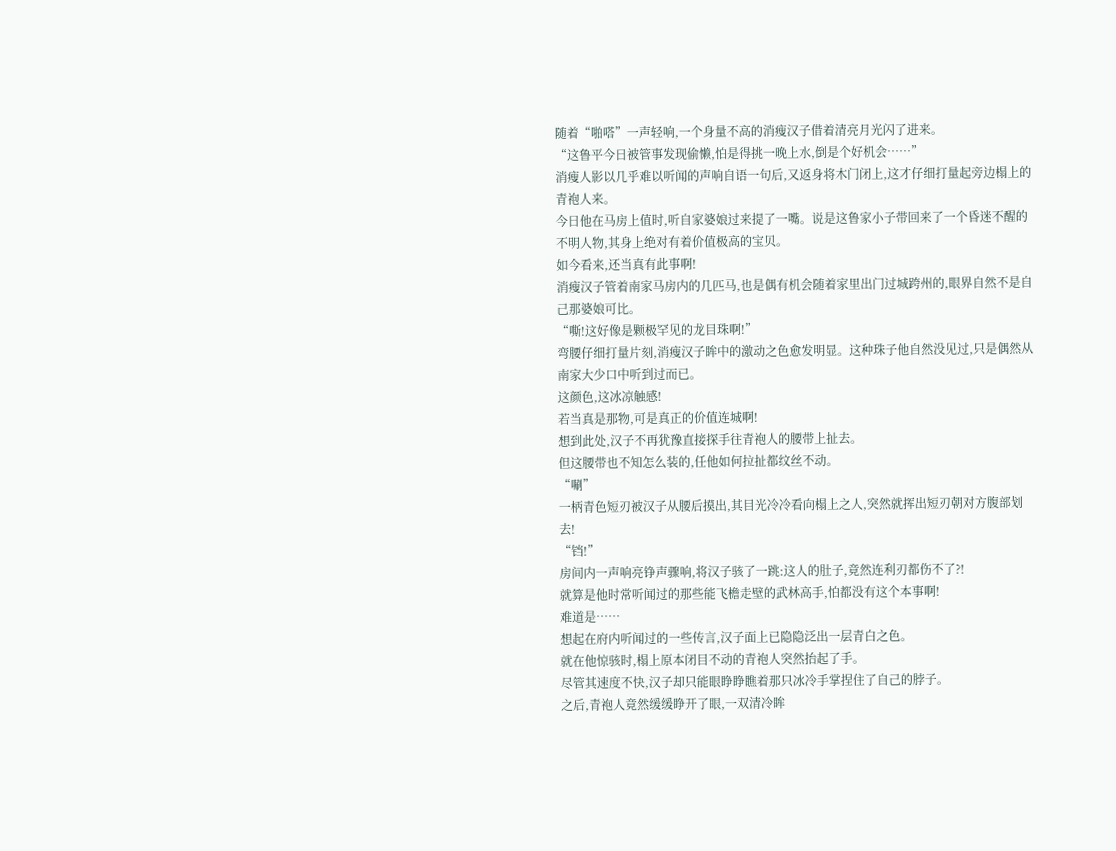随着“啪嗒”一声轻响,一个身量不高的消瘦汉子借着清亮月光闪了进来。
“这鲁平今日被管事发现偷懒,怕是得挑一晚上水,倒是个好机会……”
消瘦人影以几乎难以听闻的声响自语一句后,又返身将木门闭上,这才仔细打量起旁边榻上的青袍人来。
今日他在马房上值时,听自家婆娘过来提了一嘴。说是这鲁家小子带回来了一个昏迷不醒的不明人物,其身上绝对有着价值极高的宝贝。
如今看来,还当真有此事啊!
消瘦汉子管着南家马房内的几匹马,也是偶有机会随着家里出门过城跨州的,眼界自然不是自己那婆娘可比。
“嘶!这好像是颗极罕见的龙目珠啊!”
弯腰仔细打量片刻,消瘦汉子眸中的激动之色愈发明显。这种珠子他自然没见过,只是偶然从南家大少口中听到过而已。
这颜色,这冰凉触感!
若当真是那物,可是真正的价值连城啊!
想到此处,汉子不再犹豫直接探手往青袍人的腰带上扯去。
但这腰带也不知怎么装的,任他如何拉扯都纹丝不动。
“唰”
一柄青色短刃被汉子从腰后摸出,其目光冷冷看向榻上之人,突然就挥出短刃朝对方腹部划去!
“铛!”
房间内一声响亮铮声骤响,将汉子骇了一跳:这人的肚子,竟然连利刃都伤不了?!
就算是他时常听闻过的那些能飞檐走壁的武林高手,怕都没有这个本事啊!
难道是……
想起在府内听闻过的一些传言,汉子面上已隐隐泛出一层青白之色。
就在他惊骇时,榻上原本闭目不动的青袍人突然抬起了手。
尽管其速度不快,汉子却只能眼睁睁瞧着那只冰冷手掌捏住了自己的脖子。
之后,青袍人竟然缓缓睁开了眼,一双清冷眸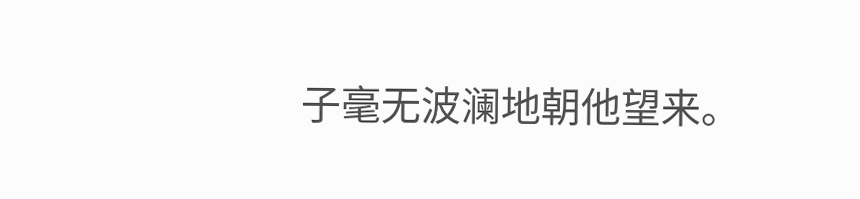子毫无波澜地朝他望来。